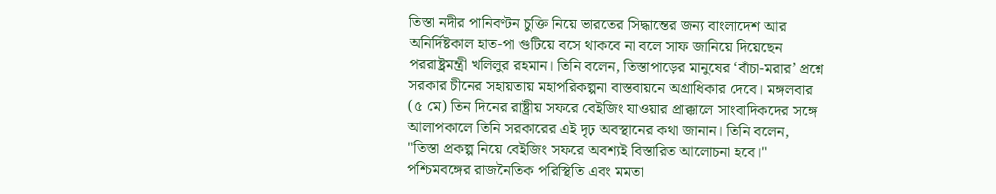তিস্তা নদীর পানিবণ্টন চুক্তি নিয়ে ভারতের সিদ্ধান্তের জন্য বাংলাদেশ আর অনির্দিষ্টকাল হাত-পা গুটিয়ে বসে থাকবে না বলে সাফ জানিয়ে দিয়েছেন পররাষ্ট্রমন্ত্রী খলিলুর রহমান। তিনি বলেন, তিস্তাপাড়ের মানুষের ‘বাঁচা-মরার’ প্রশ্নে সরকার চীনের সহায়তায় মহাপরিকল্পনা বাস্তবায়নে অগ্রাধিকার দেবে। মঙ্গলবার (৫ মে) তিন দিনের রাষ্ট্রীয় সফরে বেইজিং যাওয়ার প্রাক্কালে সাংবাদিকদের সঙ্গে আলাপকালে তিনি সরকারের এই দৃঢ় অবস্থানের কথা জানান। তিনি বলেন, "তিস্তা প্রকল্প নিয়ে বেইজিং সফরে অবশ্যই বিস্তারিত আলোচনা হবে।"
পশ্চিমবঙ্গের রাজনৈতিক পরিস্থিতি এবং মমতা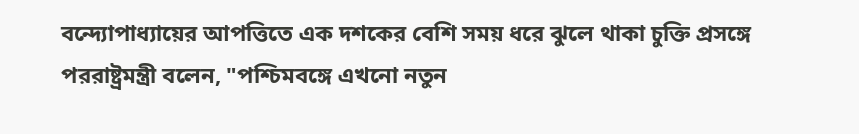বন্দ্যোপাধ্যায়ের আপত্তিতে এক দশকের বেশি সময় ধরে ঝুলে থাকা চুক্তি প্রসঙ্গে পররাষ্ট্রমন্ত্রী বলেন, "পশ্চিমবঙ্গে এখনো নতুন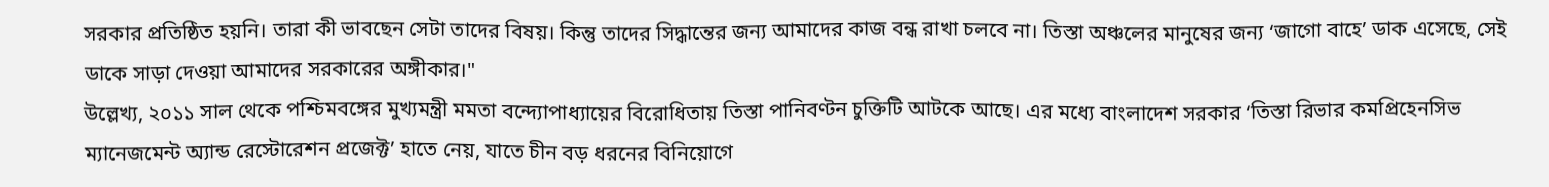সরকার প্রতিষ্ঠিত হয়নি। তারা কী ভাবছেন সেটা তাদের বিষয়। কিন্তু তাদের সিদ্ধান্তের জন্য আমাদের কাজ বন্ধ রাখা চলবে না। তিস্তা অঞ্চলের মানুষের জন্য ‘জাগো বাহে’ ডাক এসেছে, সেই ডাকে সাড়া দেওয়া আমাদের সরকারের অঙ্গীকার।"
উল্লেখ্য, ২০১১ সাল থেকে পশ্চিমবঙ্গের মুখ্যমন্ত্রী মমতা বন্দ্যোপাধ্যায়ের বিরোধিতায় তিস্তা পানিবণ্টন চুক্তিটি আটকে আছে। এর মধ্যে বাংলাদেশ সরকার ‘তিস্তা রিভার কমপ্রিহেনসিভ ম্যানেজমেন্ট অ্যান্ড রেস্টোরেশন প্রজেক্ট’ হাতে নেয়, যাতে চীন বড় ধরনের বিনিয়োগে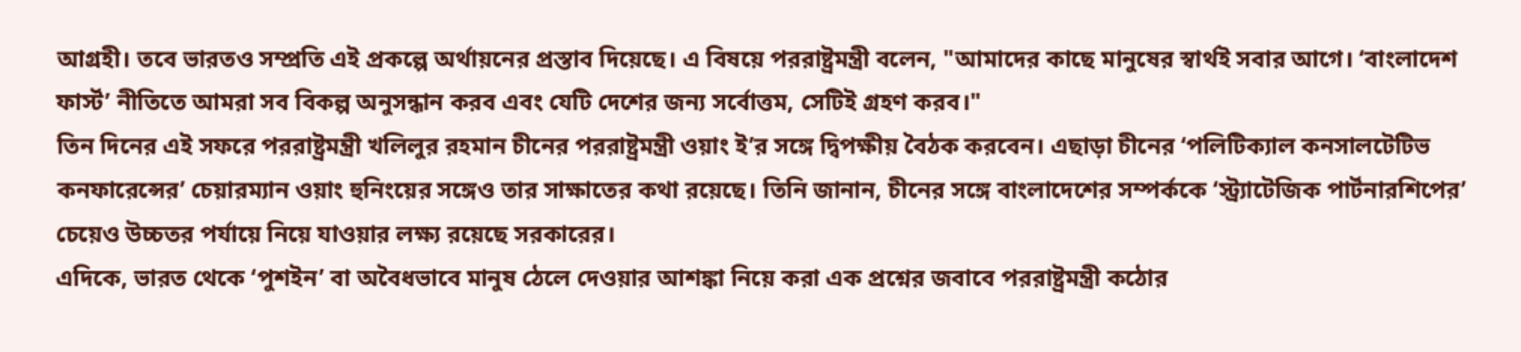আগ্রহী। তবে ভারতও সম্প্রতি এই প্রকল্পে অর্থায়নের প্রস্তাব দিয়েছে। এ বিষয়ে পররাষ্ট্রমন্ত্রী বলেন, "আমাদের কাছে মানুষের স্বার্থই সবার আগে। ‘বাংলাদেশ ফার্স্ট’ নীতিতে আমরা সব বিকল্প অনুসন্ধান করব এবং যেটি দেশের জন্য সর্বোত্তম, সেটিই গ্রহণ করব।"
তিন দিনের এই সফরে পররাষ্ট্রমন্ত্রী খলিলুর রহমান চীনের পররাষ্ট্রমন্ত্রী ওয়াং ই’র সঙ্গে দ্বিপক্ষীয় বৈঠক করবেন। এছাড়া চীনের ‘পলিটিক্যাল কনসালটেটিভ কনফারেন্সের’ চেয়ারম্যান ওয়াং হুনিংয়ের সঙ্গেও তার সাক্ষাতের কথা রয়েছে। তিনি জানান, চীনের সঙ্গে বাংলাদেশের সম্পর্ককে ‘স্ট্র্যাটেজিক পার্টনারশিপের’ চেয়েও উচ্চতর পর্যায়ে নিয়ে যাওয়ার লক্ষ্য রয়েছে সরকারের।
এদিকে, ভারত থেকে ‘পুশইন’ বা অবৈধভাবে মানুষ ঠেলে দেওয়ার আশঙ্কা নিয়ে করা এক প্রশ্নের জবাবে পররাষ্ট্রমন্ত্রী কঠোর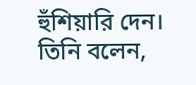হুঁশিয়ারি দেন। তিনি বলেন,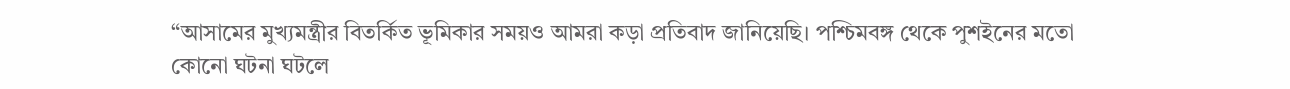“আসামের মুখ্যমন্ত্রীর বিতর্কিত ভূমিকার সময়ও আমরা কড়া প্রতিবাদ জানিয়েছি। পশ্চিমবঙ্গ থেকে পুশইনের মতো কোনো ঘটনা ঘটলে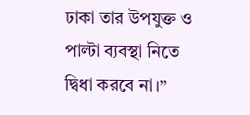ঢাকা তার উপযুক্ত ও পাল্টা ব্যবস্থা নিতে দ্বিধা করবে না।”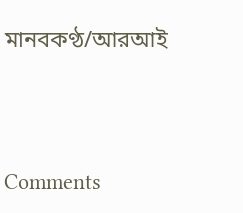মানবকণ্ঠ/আরআই




Comments